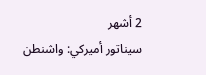2 أشهر
سيناتور أميركي: واشنطن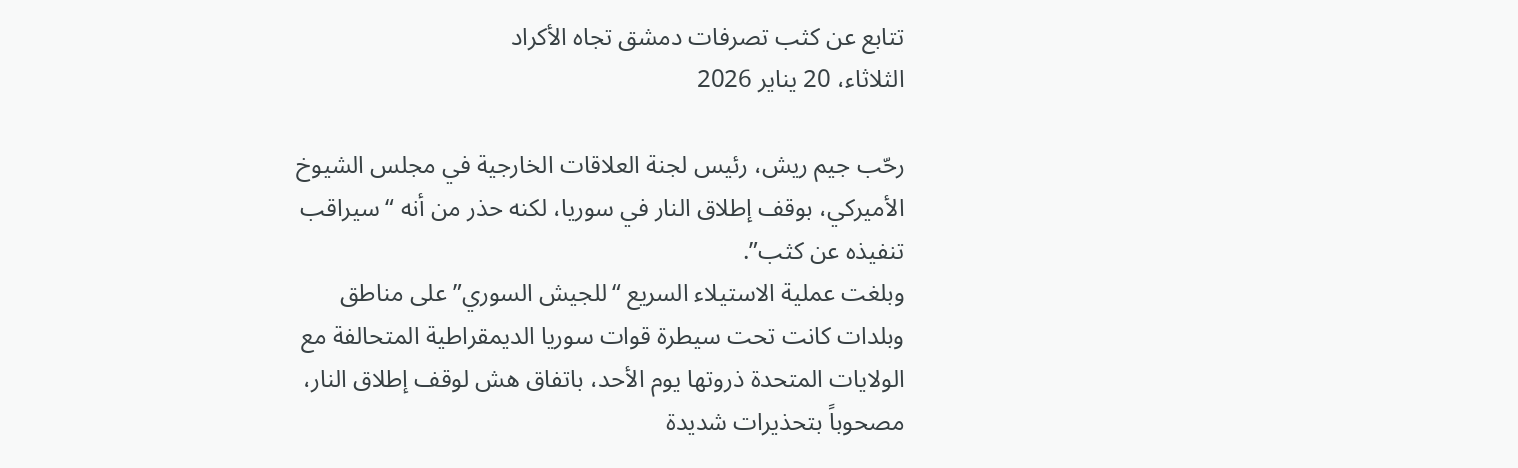تتابع عن كثب تصرفات دمشق تجاه الأكراد
الثلاثاء، 20 يناير 2026

رحّب جيم ريش، رئيس لجنة العلاقات الخارجية في مجلس الشيوخ الأميركي، بوقف إطلاق النار في سوريا، لكنه حذر من أنه “سيراقب تنفيذه عن كثب”.
وبلغت عملية الاستيلاء السريع “للجيش السوري” على مناطق وبلدات كانت تحت سيطرة قوات سوريا الديمقراطية المتحالفة مع الولايات المتحدة ذروتها يوم الأحد، باتفاق هش لوقف إطلاق النار، مصحوباً بتحذيرات شديدة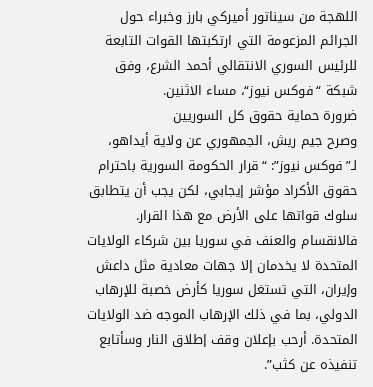اللهجة من سيناتور أميركي بارز وخبراء حول الجرائم المزعومة التي ارتكبتها القوات التابعة للرئيس السوري الانتقالي أحمد الشرع، وفق شبكة “فوكس نيوز“، مساء الاثنين.
ضرورة حماية حقوق كل السوريين
وصرح جيم ريش، الجمهوري عن ولاية أيداهو، لـ”فوكس نيوز”: “قرار الحكومة السورية باحترام حقوق الأكراد مؤشر إيجابي، لكن يجب أن يتطابق سلوك قواتها على الأرض مع هذا القرار. فالانقسام والعنف في سوريا بين شركاء الولايات المتحدة لا يخدمان إلا جهات معادية مثل داعش وإيران، التي تستغل سوريا كأرض خصبة للإرهاب الدولي، بما في ذلك الإرهاب الموجه ضد الولايات المتحدة. أرحب بإعلان وقف إطلاق النار وسأتابع تنفيذه عن كثب”.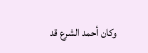وكان أحمد الشرع قد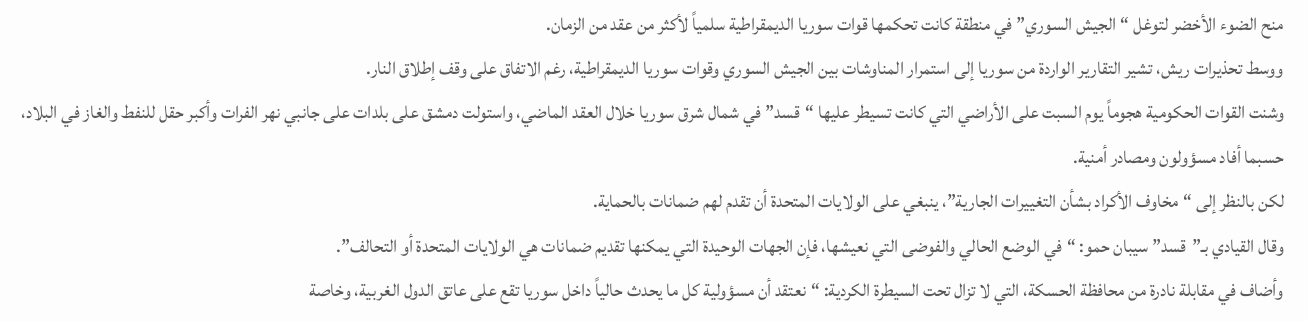منح الضوء الأخضر لتوغل “الجيش السوري” في منطقة كانت تحكمها قوات سوريا الديمقراطية سلمياً لأكثر من عقد من الزمان.
ووسط تحذيرات ريش، تشير التقارير الواردة من سوريا إلى استمرار المناوشات بين الجيش السوري وقوات سوريا الديمقراطية، رغم الاتفاق على وقف إطلاق النار.
وشنت القوات الحكومية هجوماً يوم السبت على الأراضي التي كانت تسيطر عليها “قسد” في شمال شرق سوريا خلال العقد الماضي، واستولت دمشق على بلدات على جانبي نهر الفرات وأكبر حقل للنفط والغاز في البلاد، حسبما أفاد مسؤولون ومصادر أمنية.
لكن بالنظر إلى “مخاوف الأكراد بشأن التغييرات الجارية”، ينبغي على الولايات المتحدة أن تقدم لهم ضمانات بالحماية.
وقال القيادي بـ”قسد” سيبان حمو: “في الوضع الحالي والفوضى التي نعيشها، فإن الجهات الوحيدة التي يمكنها تقديم ضمانات هي الولايات المتحدة أو التحالف”.
وأضاف في مقابلة نادرة من محافظة الحسكة، التي لا تزال تحت السيطرة الكردية: “نعتقد أن مسؤولية كل ما يحدث حالياً داخل سوريا تقع على عاتق الدول الغربية، وخاصة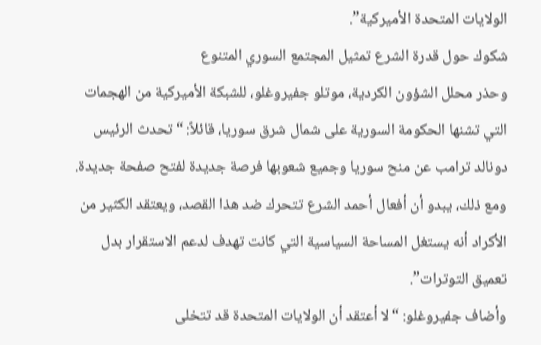الولايات المتحدة الأميركية”.
شكوك حول قدرة الشرع تمثيل المجتمع السوري المتنوع
وحذر محلل الشؤون الكردية، موتلو جفيروغلو، للشبكة الأميركية من الهجمات التي تشنها الحكومة السورية على شمال شرق سوريا، قائلاً: “تحدث الرئيس دونالد ترامب عن منح سوريا وجميع شعوبها فرصة جديدة لفتح صفحة جديدة. ومع ذلك، يبدو أن أفعال أحمد الشرع تتحرك ضد هذا القصد، ويعتقد الكثير من الأكراد أنه يستغل المساحة السياسية التي كانت تهدف لدعم الاستقرار بدل تعميق التوترات”.
وأضاف جفيروغلو: “لا أعتقد أن الولايات المتحدة قد تتخلى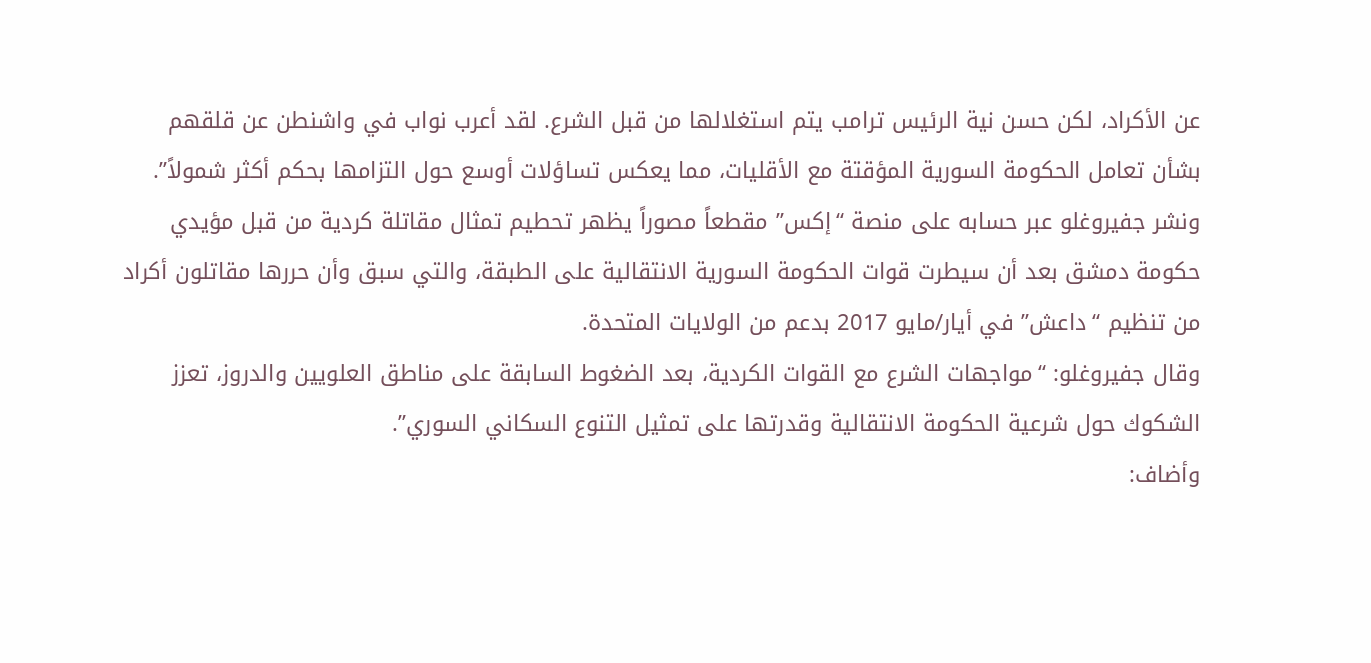عن الأكراد، لكن حسن نية الرئيس ترامب يتم استغلالها من قبل الشرع. لقد أعرب نواب في واشنطن عن قلقهم بشأن تعامل الحكومة السورية المؤقتة مع الأقليات، مما يعكس تساؤلات أوسع حول التزامها بحكم أكثر شمولاً”.
ونشر جفيروغلو عبر حسابه على منصة “إكس” مقطعاً مصوراً يظهر تحطيم تمثال مقاتلة كردية من قبل مؤيدي حكومة دمشق بعد أن سيطرت قوات الحكومة السورية الانتقالية على الطبقة، والتي سبق وأن حررها مقاتلون أكراد من تنظيم “داعش” في أيار/مايو 2017 بدعم من الولايات المتحدة.
وقال جفيروغلو: “مواجهات الشرع مع القوات الكردية، بعد الضغوط السابقة على مناطق العلويين والدروز، تعزز الشكوك حول شرعية الحكومة الانتقالية وقدرتها على تمثيل التنوع السكاني السوري”.
وأضاف: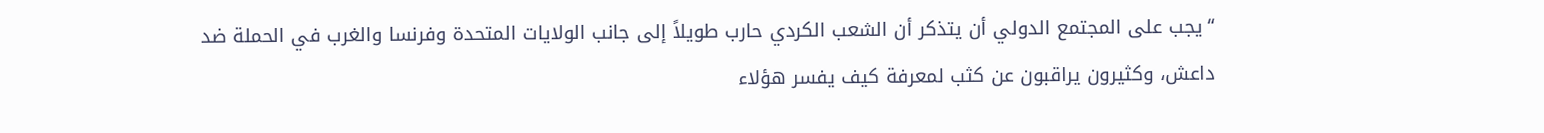“يجب على المجتمع الدولي أن يتذكر أن الشعب الكردي حارب طويلاً إلى جانب الولايات المتحدة وفرنسا والغرب في الحملة ضد داعش، وكثيرون يراقبون عن كثب لمعرفة كيف يفسر هؤلاء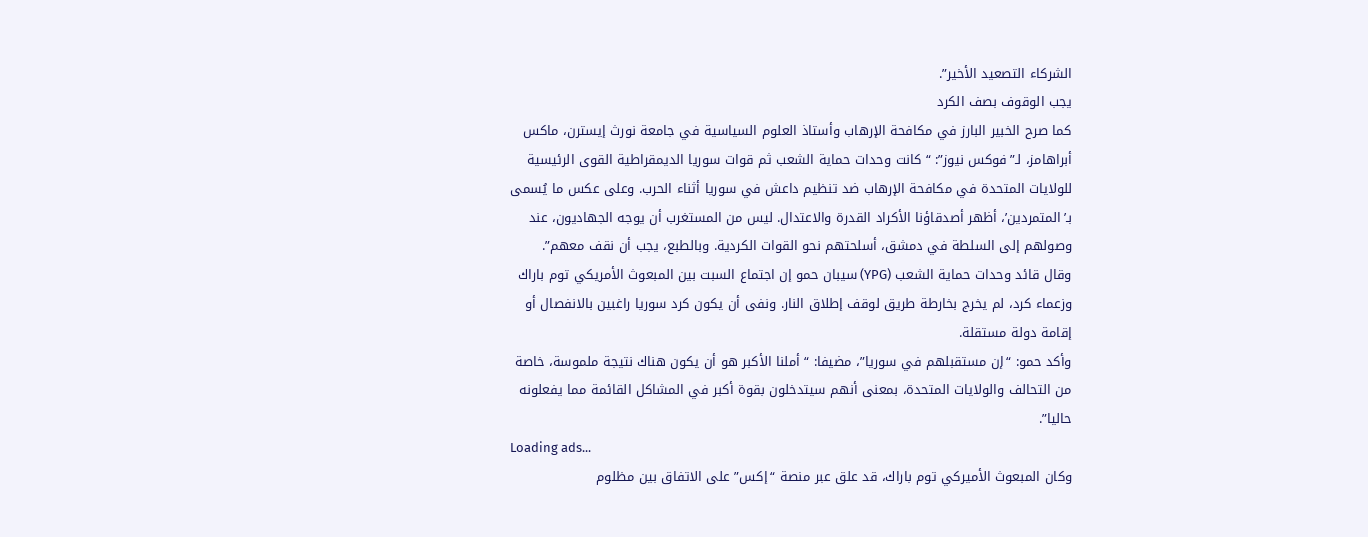الشركاء التصعيد الأخير”.
يجب الوقوف بصف الكرد
كما صرح الخبير البارز في مكافحة الإرهاب وأستاذ العلوم السياسية في جامعة نورث إيسترن، ماكس أبراهامز، لـ”فوكس نيوز”: “كانت وحدات حماية الشعب ثم قوات سوريا الديمقراطية القوى الرئيسية للولايات المتحدة في مكافحة الإرهاب ضد تنظيم داعش في سوريا أثناء الحرب. وعلى عكس ما يُسمى بـ’المتمردين’، أظهر أصدقاؤنا الأكراد القدرة والاعتدال. ليس من المستغرب أن يوجه الجهاديون، عند وصولهم إلى السلطة في دمشق، أسلحتهم نحو القوات الكردية. وبالطبع، يجب أن نقف معهم”.
وقال قائد وحدات حماية الشعب (YPG) سيبان حمو إن اجتماع السبت بين المبعوث الأمريكي توم باراك وزعماء كرد، لم يخرج بخارطة طريق لوقف إطلاق النار. ونفى أن يكون كرد سوريا راغبين بالانفصال أو إقامة دولة مستقلة.
وأكد حمو: “إن مستقبلهم في سوريا”، مضيفا: “أملنا الأكبر هو أن يكون هناك نتيجة ملموسة، خاصة من التحالف والولايات المتحدة، بمعنى أنهم سيتدخلون بقوة أكبر في المشاكل القائمة مما يفعلونه حاليا”.
Loading ads...
وكان المبعوث الأميركي توم باراك، قد علق عبر منصة “إكس” على الاتفاق بين مظلوم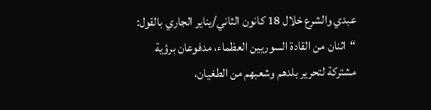عبدي والشرع خلال 18 كانون الثاني/يناير الجاري بالقول: “اثنان من القادة السوريين العظماء، مدفوعان برؤية مشتركة لتحرير بلدهم وشعبهم من الطغيان،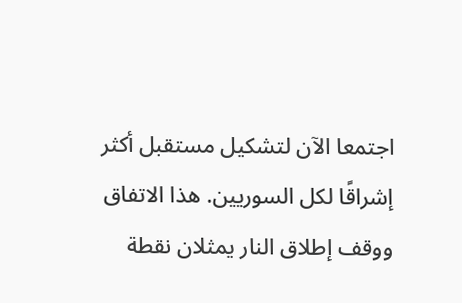اجتمعا الآن لتشكيل مستقبل أكثر إشراقًا لكل السوريين. هذا الاتفاق ووقف إطلاق النار يمثلان نقطة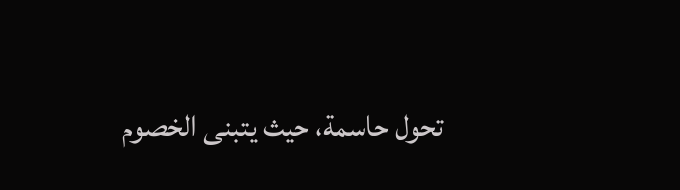تحول حاسمة، حيث يتبنى الخصوم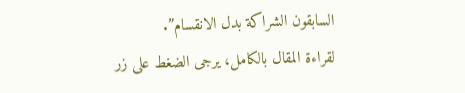السابقون الشراكة بدل الانقسام”.
لقراءة المقال بالكامل، يرجى الضغط على زر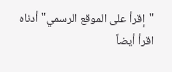"إقرأ على الموقع الرسمي" أدناه
اقرأ أيضاً